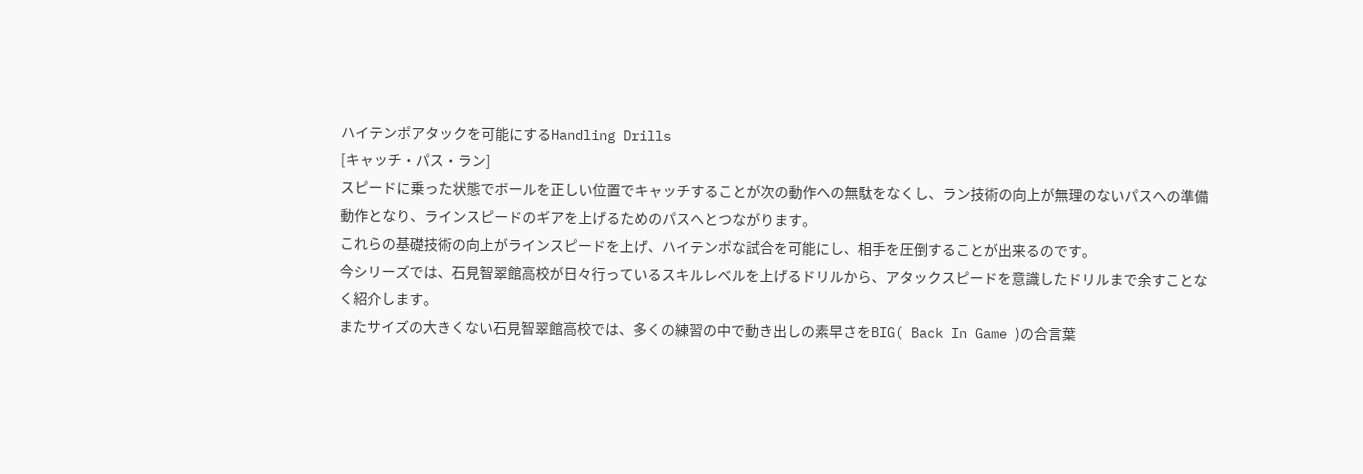ハイテンポアタックを可能にするHandling Drills
[キャッチ・パス・ラン]
スピードに乗った状態でボールを正しい位置でキャッチすることが次の動作への無駄をなくし、ラン技術の向上が無理のないパスへの準備動作となり、ラインスピードのギアを上げるためのパスへとつながります。
これらの基礎技術の向上がラインスピードを上げ、ハイテンポな試合を可能にし、相手を圧倒することが出来るのです。
今シリーズでは、石見智翠館高校が日々行っているスキルレベルを上げるドリルから、アタックスピードを意識したドリルまで余すことなく紹介します。
またサイズの大きくない石見智翠館高校では、多くの練習の中で動き出しの素早さをBIG( Back In Game )の合言葉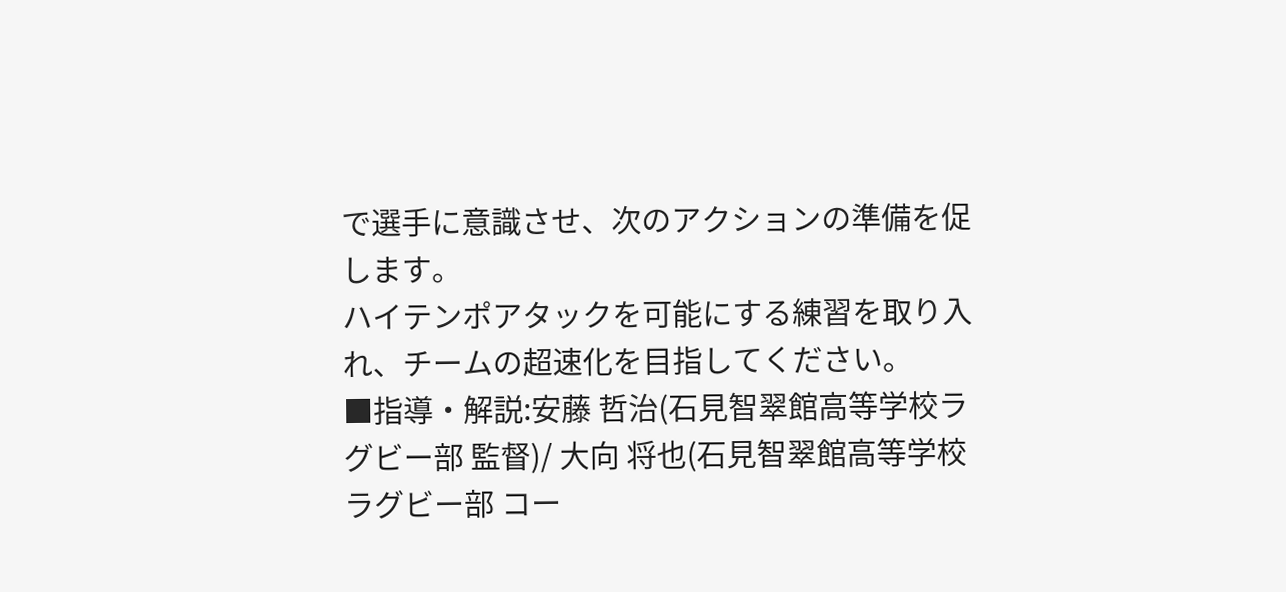で選手に意識させ、次のアクションの準備を促します。
ハイテンポアタックを可能にする練習を取り入れ、チームの超速化を目指してください。
■指導・解説:安藤 哲治(石見智翠館高等学校ラグビー部 監督)/ 大向 将也(石見智翠館高等学校ラグビー部 コー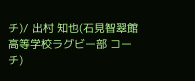チ)/ 出村 知也(石見智翠館高等学校ラグビー部 コーチ)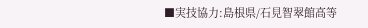■実技協力:島根県/石見智翠館高等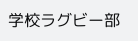学校ラグビー部